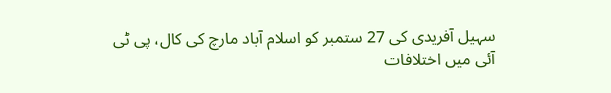سہیل آفریدی کی 27 ستمبر کو اسلام آباد مارچ کی کال، پی ٹی آئی میں اختلافات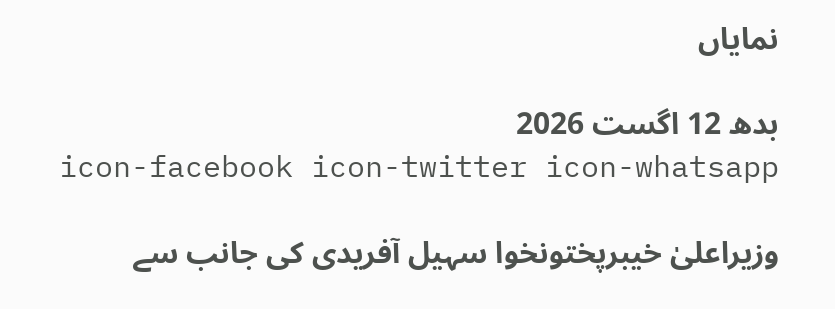نمایاں

بدھ 12 اگست 2026
icon-facebook icon-twitter icon-whatsapp

وزیراعلیٰ خیبرپختونخوا سہیل آفریدی کی جانب سے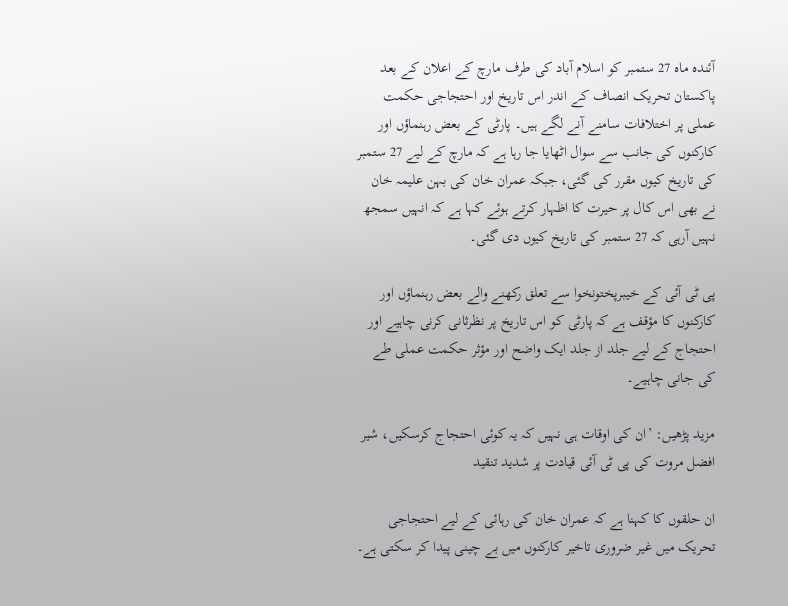آئندہ ماہ 27 ستمبر کو اسلام آباد کی طرف مارچ کے اعلان کے بعد پاکستان تحریک انصاف کے اندر اس تاریخ اور احتجاجی حکمت عملی پر اختلافات سامنے آنے لگے ہیں۔ پارٹی کے بعض رہنماؤں اور کارکنوں کی جانب سے سوال اٹھایا جا رہا ہے کہ مارچ کے لیے 27 ستمبر کی تاریخ کیوں مقرر کی گئی، جبکہ عمران خان کی بہن علیمہ خان نے بھی اس کال پر حیرت کا اظہار کرتے ہوئے کہا ہے کہ انہیں سمجھ نہیں آرہی کہ 27 ستمبر کی تاریخ کیوں دی گئی۔

پی ٹی آئی کے خیبرپختونخوا سے تعلق رکھنے والے بعض رہنماؤں اور کارکنوں کا مؤقف ہے کہ پارٹی کو اس تاریخ پر نظرثانی کرنی چاہیے اور احتجاج کے لیے جلد از جلد ایک واضح اور مؤثر حکمت عملی طے کی جانی چاہیے۔

مزید پڑھیں: ’ان کی اوقات ہی نہیں کہ یہ کوئی احتجاج کرسکیں، شیر افضل مروت کی پی ٹی آئی قیادت پر شدید تنقید

ان حلقوں کا کہنا ہے کہ عمران خان کی رہائی کے لیے احتجاجی تحریک میں غیر ضروری تاخیر کارکنوں میں بے چینی پیدا کر سکتی ہے۔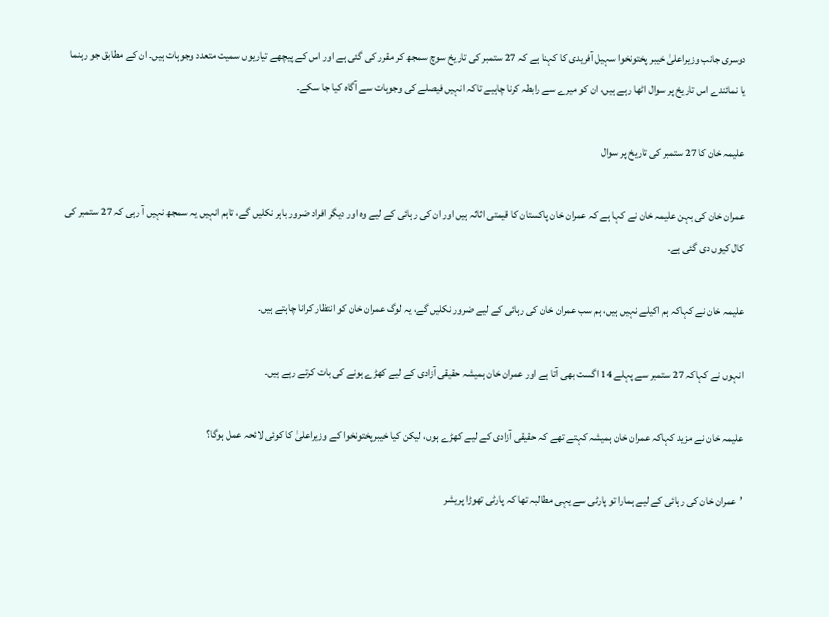دوسری جانب وزیراعلیٰ خیبر پختونخوا سہیل آفریدی کا کہنا ہے کہ 27 ستمبر کی تاریخ سوچ سمجھ کر مقرر کی گئی ہے اور اس کے پیچھے تیاریوں سمیت متعدد وجوہات ہیں۔ ان کے مطابق جو رہنما یا نمائندے اس تاریخ پر سوال اٹھا رہے ہیں، ان کو میرے سے رابطہ کرنا چاہیے تاکہ انہیں فیصلے کی وجوہات سے آگاہ کیا جا سکے۔

علیمہ خان کا 27 ستمبر کی تاریخ پر سوال

عمران خان کی بہن علیمہ خان نے کہا ہے کہ عمران خان پاکستان کا قیمتی اثاثہ ہیں اور ان کی رہائی کے لیے وہ اور دیگر افراد ضرور باہر نکلیں گے، تاہم انہیں یہ سمجھ نہیں آ رہی کہ 27 ستمبر کی کال کیوں دی گئی ہے۔

علیمہ خان نے کہاکہ ہم اکیلے نہیں ہیں، ہم سب عمران خان کی رہائی کے لیے ضرور نکلیں گے، یہ لوگ عمران خان کو انتظار کرانا چاہتے ہیں۔

انہوں نے کہاکہ 27 ستمبر سے پہلے 14 اگست بھی آتا ہے اور عمران خان ہمیشہ حقیقی آزادی کے لیے کھڑے ہونے کی بات کرتے رہے ہیں۔

علیمہ خان نے مزید کہاکہ عمران خان ہمیشہ کہتے تھے کہ حقیقی آزادی کے لیے کھڑے ہوں، لیکن کیا خیبرپختونخوا کے وزیراعلیٰ کا کوئی لائحہ عمل ہوگا؟

’عمران خان کی رہائی کے لیے ہمارا تو پارٹی سے یہی مطالبہ تھا کہ پارٹی تھوڑا پریشر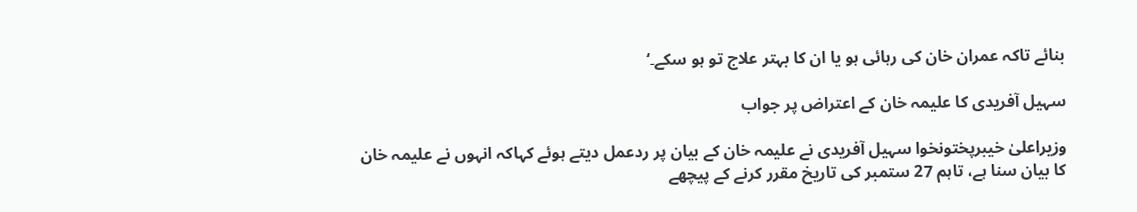بنائے تاکہ عمران خان کی رہائی ہو یا ان کا بہتر علاج تو ہو سکے۔‘

سہیل آفریدی کا علیمہ خان کے اعتراض پر جواب

وزیراعلیٰ خیبرپختونخوا سہیل آفریدی نے علیمہ خان کے بیان پر ردعمل دیتے ہوئے کہاکہ انہوں نے علیمہ خان کا بیان سنا ہے، تاہم 27 ستمبر کی تاریخ مقرر کرنے کے پیچھے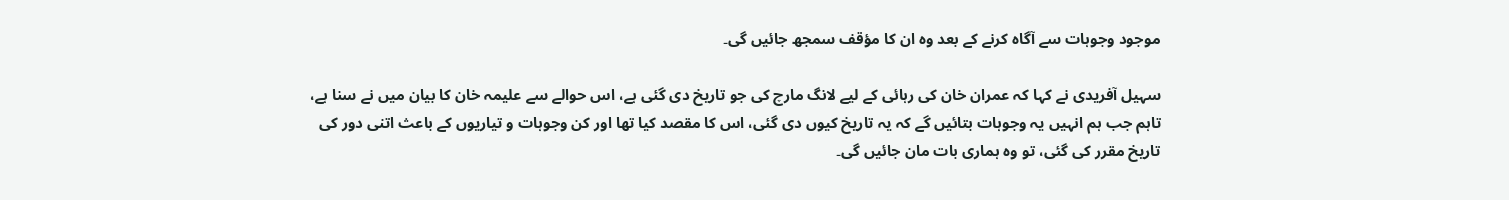موجود وجوہات سے آگاہ کرنے کے بعد وہ ان کا مؤقف سمجھ جائیں گی۔

سہیل آفریدی نے کہا کہ عمران خان کی رہائی کے لیے لانگ مارچ کی جو تاریخ دی گئی ہے، اس حوالے سے علیمہ خان کا بیان میں نے سنا ہے، تاہم جب ہم انہیں یہ وجوہات بتائیں گے کہ یہ تاریخ کیوں دی گئی، اس کا مقصد کیا تھا اور کن وجوہات و تیاریوں کے باعث اتنی دور کی تاریخ مقرر کی گئی، تو وہ ہماری بات مان جائیں گی۔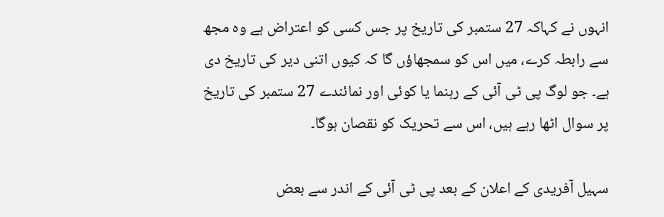انہوں نے کہاکہ 27 ستمبر کی تاریخ پر جس کسی کو اعتراض ہے وہ مجھ سے رابطہ کرے، میں اس کو سمجھاؤں گا کہ کیوں اتنی دیر کی تاریخ دی ہے۔ جو لوگ پی ٹی آئی کے رہنما یا کوئی اور نمائندے 27 ستمبر کی تاریخ پر سوال اٹھا رہے ہیں، اس سے تحریک کو نقصان ہوگا۔

سہیل آفریدی کے اعلان کے بعد پی ٹی آئی کے اندر سے بعض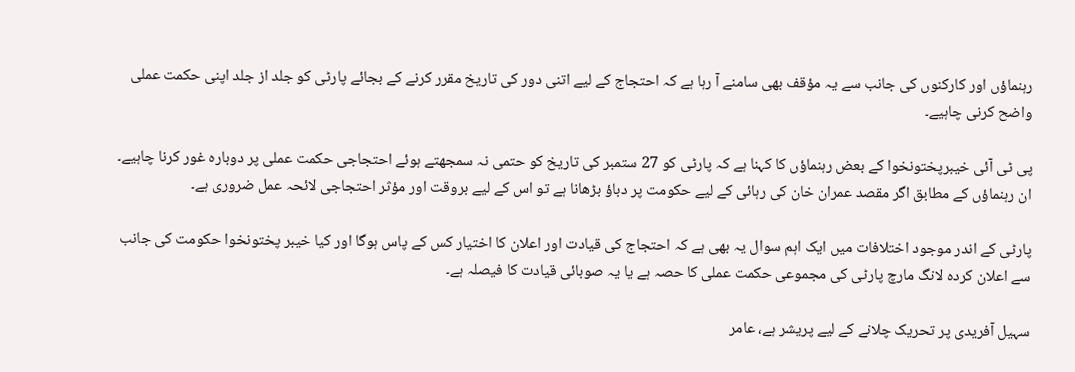رہنماؤں اور کارکنوں کی جانب سے یہ مؤقف بھی سامنے آ رہا ہے کہ احتجاج کے لیے اتنی دور کی تاریخ مقرر کرنے کے بجائے پارٹی کو جلد از جلد اپنی حکمت عملی واضح کرنی چاہیے۔

پی ٹی آئی خیبرپختونخوا کے بعض رہنماؤں کا کہنا ہے کہ پارٹی کو 27 ستمبر کی تاریخ کو حتمی نہ سمجھتے ہوئے احتجاجی حکمت عملی پر دوبارہ غور کرنا چاہیے۔ ان رہنماؤں کے مطابق اگر مقصد عمران خان کی رہائی کے لیے حکومت پر دباؤ بڑھانا ہے تو اس کے لیے بروقت اور مؤثر احتجاجی لائحہ عمل ضروری ہے۔

پارٹی کے اندر موجود اختلافات میں ایک اہم سوال یہ بھی ہے کہ احتجاج کی قیادت اور اعلان کا اختیار کس کے پاس ہوگا اور کیا خیبر پختونخوا حکومت کی جانب سے اعلان کردہ لانگ مارچ پارٹی کی مجموعی حکمت عملی کا حصہ ہے یا یہ صوبائی قیادت کا فیصلہ ہے۔

سہیل آفریدی پر تحریک چلانے کے لیے پریشر ہے، عامر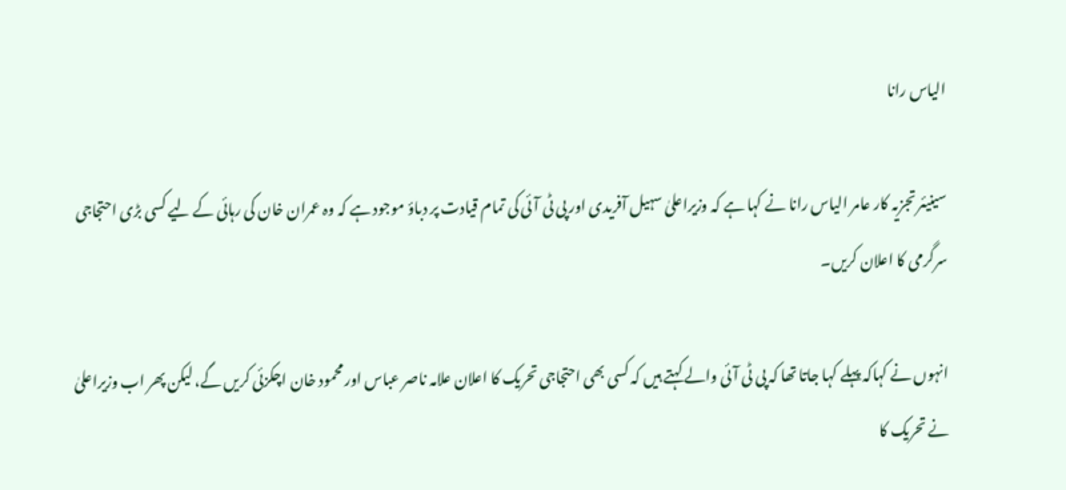الیاس رانا

سینیئر تجزیہ کار عامر الیاس رانا نے کہا ہے کہ وزیراعلیٰ سہیل آفریدی اور پی ٹی آئی کی تمام قیادت پر دباؤ موجود ہے کہ وہ عمران خان کی رہائی کے لیے کسی بڑی احتجاجی سرگرمی کا اعلان کریں۔

انہوں نے کہاکہ پہلے کہا جاتا تھا کہ پی ٹی آئی والے کہتے ہیں کہ کسی بھی احتجاجی تحریک کا اعلان علامہ ناصر عباس اور محمود خان اچکزئی کریں گے، لیکن پھر اب وزیراعلیٰ نے تحریک کا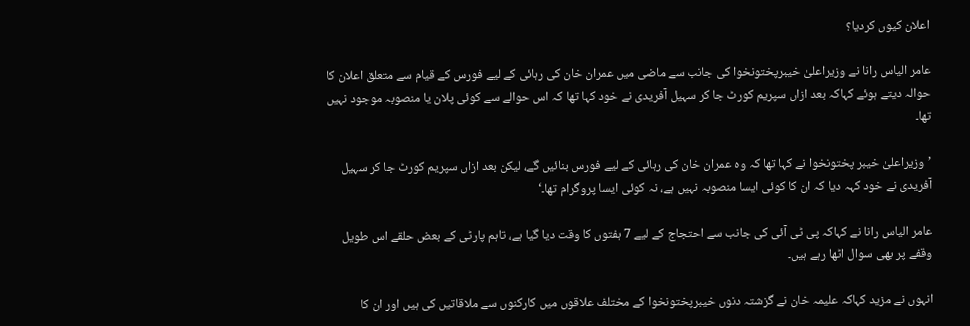اعلان کیوں کردیا؟

عامر الیاس رانا نے وزیراعلیٰ خیبرپختونخوا کی جانب سے ماضی میں عمران خان کی رہائی کے لیے فورس کے قیام سے متعلق اعلان کا حوالہ دیتے ہوئے کہاکہ بعد ازاں سپریم کورٹ جا کر سہیل آفریدی نے خود کہا تھا کہ اس حوالے سے کوئی پلان یا منصوبہ موجود نہیں تھا۔

’وزیراعلیٰ خیبر پختونخوا نے کہا تھا کہ وہ عمران خان کی رہائی کے لیے فورس بنائیں گے، لیکن بعد ازاں سپریم کورٹ جا کر سہیل آفریدی نے خود کہہ دیا کہ ان کا کوئی ایسا منصوبہ نہیں ہے، نہ کوئی ایسا پروگرام تھا۔‘

عامر الیاس رانا نے کہاکہ پی ٹی آئی کی جانب سے احتجاج کے لیے 7 ہفتوں کا وقت دیا گیا ہے، تاہم پارٹی کے بعض حلقے اس طویل وقفے پر بھی سوال اٹھا رہے ہیں۔

انہوں نے مزید کہاکہ علیمہ خان نے گزشتہ دنوں خیبرپختونخوا کے مختلف علاقوں میں کارکنوں سے ملاقاتیں کی ہیں اور ان کا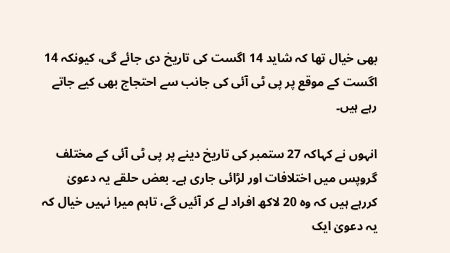بھی خیال تھا کہ شاید 14 اگست کی تاریخ دی جائے گی، کیونکہ 14 اگست کے موقع پر پی ٹی آئی کی جانب سے احتجاج بھی کیے جاتے رہے ہیں۔

انہوں نے کہاکہ 27 ستمبر کی تاریخ دینے پر پی ٹی آئی کے مختلف گروپس میں اختلافات اور لڑائی جاری ہے۔ بعض حلقے یہ دعویٰ کررہے ہیں کہ وہ 20 لاکھ افراد لے کر آئیں گے، تاہم میرا نہیں خیال کہ یہ دعویٰ ایک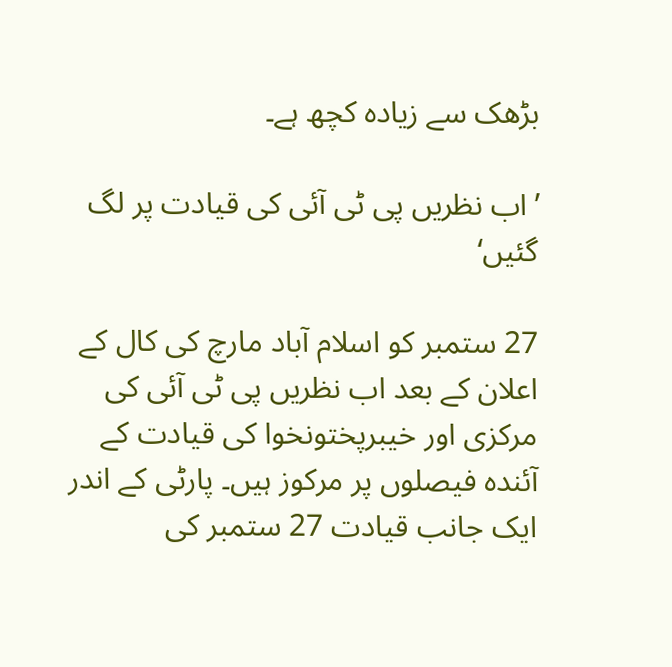بڑھک سے زیادہ کچھ ہے۔

’اب نظریں پی ٹی آئی کی قیادت پر لگ گئیں‘

27 ستمبر کو اسلام آباد مارچ کی کال کے اعلان کے بعد اب نظریں پی ٹی آئی کی مرکزی اور خیبرپختونخوا کی قیادت کے آئندہ فیصلوں پر مرکوز ہیں۔ پارٹی کے اندر ایک جانب قیادت 27 ستمبر کی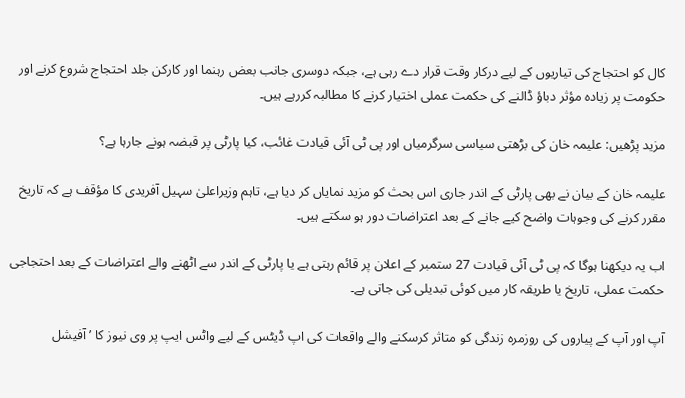کال کو احتجاج کی تیاریوں کے لیے درکار وقت قرار دے رہی ہے، جبکہ دوسری جانب بعض رہنما اور کارکن جلد احتجاج شروع کرنے اور حکومت پر زیادہ مؤثر دباؤ ڈالنے کی حکمت عملی اختیار کرنے کا مطالبہ کررہے ہیں۔

مزید پڑھیں: علیمہ خان کی بڑھتی سیاسی سرگرمیاں اور پی ٹی آئی قیادت غائب، کیا پارٹی پر قبضہ ہونے جارہا ہے؟

علیمہ خان کے بیان نے بھی پارٹی کے اندر جاری اس بحث کو مزید نمایاں کر دیا ہے، تاہم وزیراعلیٰ سہیل آفریدی کا مؤقف ہے کہ تاریخ مقرر کرنے کی وجوہات واضح کیے جانے کے بعد اعتراضات دور ہو سکتے ہیں۔

اب یہ دیکھنا ہوگا کہ پی ٹی آئی قیادت 27 ستمبر کے اعلان پر قائم رہتی ہے یا پارٹی کے اندر سے اٹھنے والے اعتراضات کے بعد احتجاجی حکمت عملی، تاریخ یا طریقہ کار میں کوئی تبدیلی کی جاتی ہے۔

آپ اور آپ کے پیاروں کی روزمرہ زندگی کو متاثر کرسکنے والے واقعات کی اپ ڈیٹس کے لیے واٹس ایپ پر وی نیوز کا ’آفیشل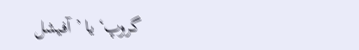گروپ‘ یا ’آفیشل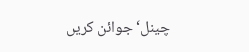چینل‘ جوائن کریں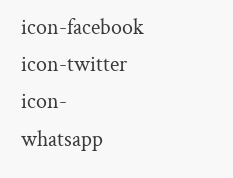icon-facebook icon-twitter icon-whatsapp